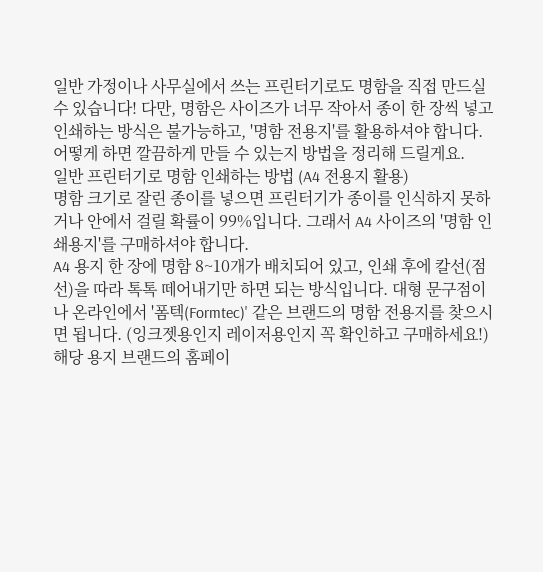일반 가정이나 사무실에서 쓰는 프린터기로도 명함을 직접 만드실 수 있습니다! 다만, 명함은 사이즈가 너무 작아서 종이 한 장씩 넣고 인쇄하는 방식은 불가능하고, '명함 전용지'를 활용하셔야 합니다.
어떻게 하면 깔끔하게 만들 수 있는지 방법을 정리해 드릴게요.
일반 프린터기로 명함 인쇄하는 방법 (A4 전용지 활용)
명함 크기로 잘린 종이를 넣으면 프린터기가 종이를 인식하지 못하거나 안에서 걸릴 확률이 99%입니다. 그래서 A4 사이즈의 '명함 인쇄용지'를 구매하셔야 합니다.
A4 용지 한 장에 명함 8~10개가 배치되어 있고, 인쇄 후에 칼선(점선)을 따라 톡톡 떼어내기만 하면 되는 방식입니다. 대형 문구점이나 온라인에서 '폼텍(Formtec)' 같은 브랜드의 명함 전용지를 찾으시면 됩니다. (잉크젯용인지 레이저용인지 꼭 확인하고 구매하세요!) 해당 용지 브랜드의 홈페이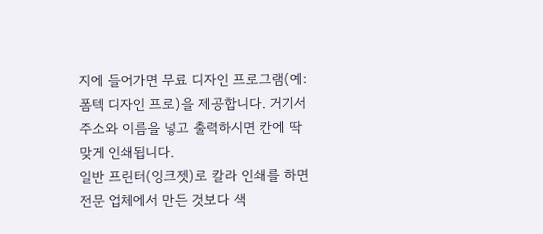지에 들어가면 무료 디자인 프로그램(예: 폼텍 디자인 프로)을 제공합니다. 거기서 주소와 이름을 넣고 출력하시면 칸에 딱 맞게 인쇄됩니다.
일반 프린터(잉크젯)로 칼라 인쇄를 하면 전문 업체에서 만든 것보다 색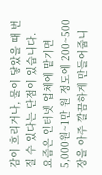감이 흐리거나, 물이 닿았을 때 번질 수 있다는 단점이 있습니다.
요즘은 인터넷 업체에 맡기면 5,000원~1만 원 정도에 200~500장을 아주 깔끔하게 만들어줍니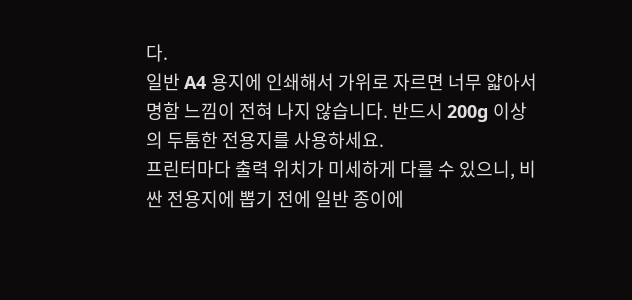다.
일반 A4 용지에 인쇄해서 가위로 자르면 너무 얇아서 명함 느낌이 전혀 나지 않습니다. 반드시 200g 이상의 두툼한 전용지를 사용하세요.
프린터마다 출력 위치가 미세하게 다를 수 있으니, 비싼 전용지에 뽑기 전에 일반 종이에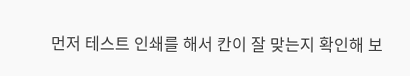먼저 테스트 인쇄를 해서 칸이 잘 맞는지 확인해 보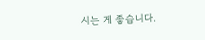시는 게 좋습니다.